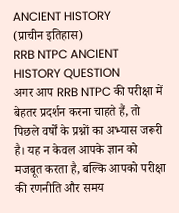ANCIENT HISTORY
(प्राचीन इतिहास)
RRB NTPC ANCIENT HISTORY QUESTION
अगर आप RRB NTPC की परीक्षा में बेहतर प्रदर्शन करना चाहते हैं, तो पिछले वर्षों के प्रश्नों का अभ्यास जरूरी है। यह न केवल आपके ज्ञान को मजबूत करता है, बल्कि आपको परीक्षा की रणनीति और समय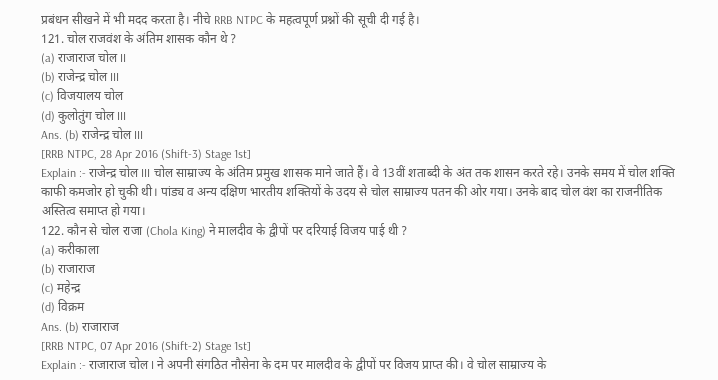प्रबंधन सीखने में भी मदद करता है। नीचे RRB NTPC के महत्वपूर्ण प्रश्नों की सूची दी गई है।
121. चोल राजवंश के अंतिम शासक कौन थे ?
(a) राजाराज चोल II
(b) राजेन्द्र चोल III
(c) विजयालय चोल
(d) कुलोतुंग चोल III
Ans. (b) राजेन्द्र चोल III
[RRB NTPC, 28 Apr 2016 (Shift-3) Stage 1st]
Explain :- राजेन्द्र चोल III चोल साम्राज्य के अंतिम प्रमुख शासक माने जाते हैं। वे 13वीं शताब्दी के अंत तक शासन करते रहे। उनके समय में चोल शक्ति काफी कमजोर हो चुकी थी। पांड्य व अन्य दक्षिण भारतीय शक्तियों के उदय से चोल साम्राज्य पतन की ओर गया। उनके बाद चोल वंश का राजनीतिक अस्तित्व समाप्त हो गया।
122. कौन से चोल राजा (Chola King) ने मालदीव के द्वीपों पर दरियाई विजय पाई थी ?
(a) करीकाला
(b) राजाराज
(c) महेन्द्र
(d) विक्रम
Ans. (b) राजाराज
[RRB NTPC, 07 Apr 2016 (Shift-2) Stage 1st]
Explain :- राजाराज चोल I ने अपनी संगठित नौसेना के दम पर मालदीव के द्वीपों पर विजय प्राप्त की। वे चोल साम्राज्य के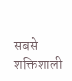सबसे शक्तिशाली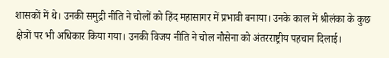शासकों में थे। उनकी समुद्री नीति ने चोलों को हिंद महासागर में प्रभावी बनाया। उनके काल में श्रीलंका के कुछ क्षेत्रों पर भी अधिकार किया गया। उनकी विजय नीति ने चोल नौसेना को अंतरराष्ट्रीय पहचान दिलाई।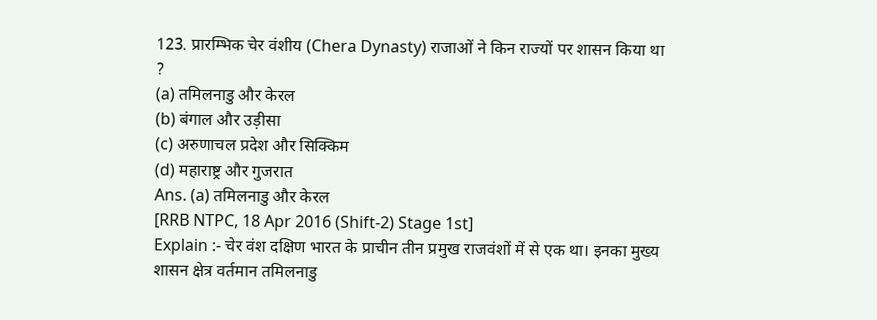123. प्रारम्भिक चेर वंशीय (Chera Dynasty) राजाओं ने किन राज्यों पर शासन किया था ?
(a) तमिलनाडु और केरल
(b) बंगाल और उड़ीसा
(c) अरुणाचल प्रदेश और सिक्किम
(d) महाराष्ट्र और गुजरात
Ans. (a) तमिलनाडु और केरल
[RRB NTPC, 18 Apr 2016 (Shift-2) Stage 1st]
Explain :- चेर वंश दक्षिण भारत के प्राचीन तीन प्रमुख राजवंशों में से एक था। इनका मुख्य शासन क्षेत्र वर्तमान तमिलनाडु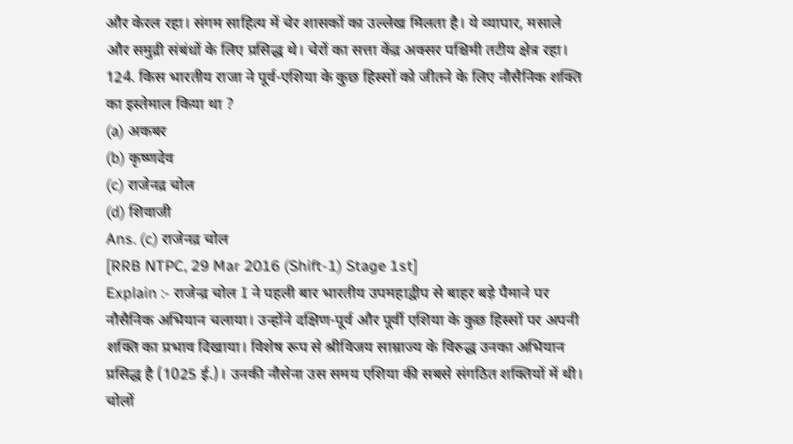और केरल रहा। संगम साहित्य में चेर शासकों का उल्लेख मिलता है। ये व्यापार, मसाले और समुद्री संबंधों के लिए प्रसिद्ध थे। चेरों का सत्ता केंद्र अक्सर पश्चिमी तटीय क्षेत्र रहा।
124. किस भारतीय राजा ने पूर्व-एशिया के कुछ हिस्सों को जीतने के लिए नौसैनिक शक्ति का इस्तेमाल किया था ?
(a) अकबर
(b) कृष्णदेव
(c) राजेनद्र चोल
(d) शिवाजी
Ans. (c) राजेनद्र चोल
[RRB NTPC, 29 Mar 2016 (Shift-1) Stage 1st]
Explain :- राजेन्द्र चोल I ने पहली बार भारतीय उपमहाद्वीप से बाहर बड़े पैमाने पर नौसैनिक अभियान चलाया। उन्होंने दक्षिण-पूर्व और पूर्वी एशिया के कुछ हिस्सों पर अपनी शक्ति का प्रभाव दिखाया। विशेष रूप से श्रीविजय साम्राज्य के विरुद्ध उनका अभियान प्रसिद्ध है (1025 ई.)। उनकी नौसेना उस समय एशिया की सबसे संगठित शक्तियों में थी। चोलों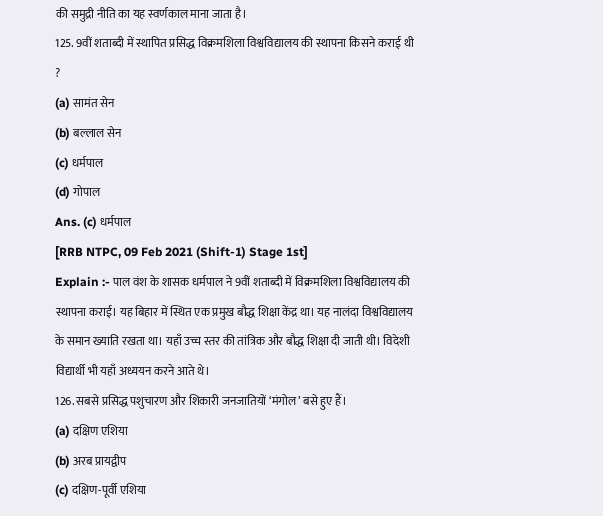की समुद्री नीति का यह स्वर्णकाल माना जाता है।
125. 9वीं शताब्दी में स्थापित प्रसिद्ध विक्रमशिला विश्वविद्यालय की स्थापना किसने कराई थी ?
(a) सामंत सेन
(b) बल्लाल सेन
(c) धर्मपाल
(d) गोपाल
Ans. (c) धर्मपाल
[RRB NTPC, 09 Feb 2021 (Shift-1) Stage 1st]
Explain :- पाल वंश के शासक धर्मपाल ने 9वीं शताब्दी में विक्रमशिला विश्वविद्यालय की स्थापना कराई। यह बिहार में स्थित एक प्रमुख बौद्ध शिक्षा केंद्र था। यह नालंदा विश्वविद्यालय के समान ख्याति रखता था। यहाँ उच्च स्तर की तांत्रिक और बौद्ध शिक्षा दी जाती थी। विदेशी विद्यार्थी भी यहाँ अध्ययन करने आते थे।
126. सबसे प्रसिद्ध पशुचारण और शिकारी जनजातियों ‘मंगोल’ बसे हुए हैं।
(a) दक्षिण एशिया
(b) अरब प्रायद्वीप
(c) दक्षिण-पूर्वी एशिया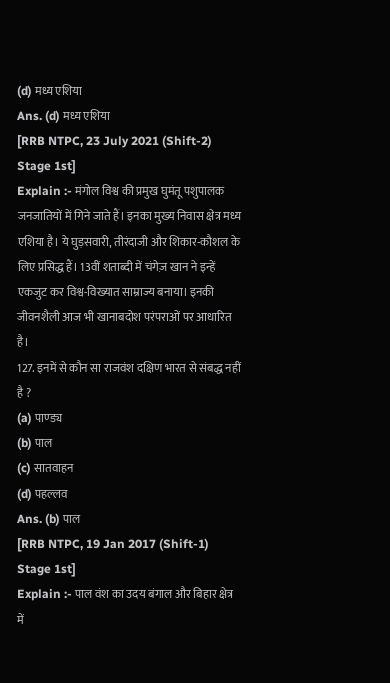(d) मध्य एशिया
Ans. (d) मध्य एशिया
[RRB NTPC, 23 July 2021 (Shift-2) Stage 1st]
Explain :- मंगोल विश्व की प्रमुख घुमंतू पशुपालक जनजातियों में गिने जाते हैं। इनका मुख्य निवास क्षेत्र मध्य एशिया है। ये घुड़सवारी, तीरंदाजी और शिकार-कौशल के लिए प्रसिद्ध हैं। 13वीं शताब्दी में चंगेज़ खान ने इन्हें एकजुट कर विश्व-विख्यात साम्राज्य बनाया। इनकी जीवनशैली आज भी खानाबदोश परंपराओं पर आधारित है।
127. इनमें से कौन सा राजवंश दक्षिण भारत से संबद्ध नहीं है ?
(a) पाण्ड्य
(b) पाल
(c) सातवाहन
(d) पहल्लव
Ans. (b) पाल
[RRB NTPC, 19 Jan 2017 (Shift-1) Stage 1st]
Explain :- पाल वंश का उदय बंगाल और बिहार क्षेत्र में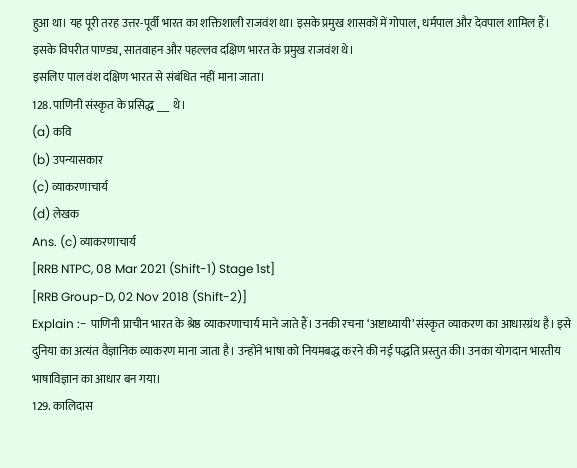हुआ था। यह पूरी तरह उत्तर-पूर्वी भारत का शक्तिशाली राजवंश था। इसके प्रमुख शासकों में गोपाल, धर्मपाल और देवपाल शामिल हैं। इसके विपरीत पाण्ड्य, सातवाहन और पहल्लव दक्षिण भारत के प्रमुख राजवंश थे।
इसलिए पाल वंश दक्षिण भारत से संबंधित नहीं माना जाता।
128. पाणिनी संस्कृत के प्रसिद्ध ___ थे।
(a) कवि
(b) उपन्यासकार
(c) व्याकरणाचार्य
(d) लेखक
Ans. (c) व्याकरणाचार्य
[RRB NTPC, 08 Mar 2021 (Shift-1) Stage 1st]
[RRB Group-D, 02 Nov 2018 (Shift-2)]
Explain :- पाणिनी प्राचीन भारत के श्रेष्ठ व्याकरणाचार्य माने जाते हैं। उनकी रचना ‘अष्टाध्यायी’ संस्कृत व्याकरण का आधारग्रंथ है। इसे दुनिया का अत्यंत वैज्ञानिक व्याकरण माना जाता है। उन्होंने भाषा को नियमबद्ध करने की नई पद्धति प्रस्तुत की। उनका योगदान भारतीय भाषाविज्ञान का आधार बन गया।
129. कालिदास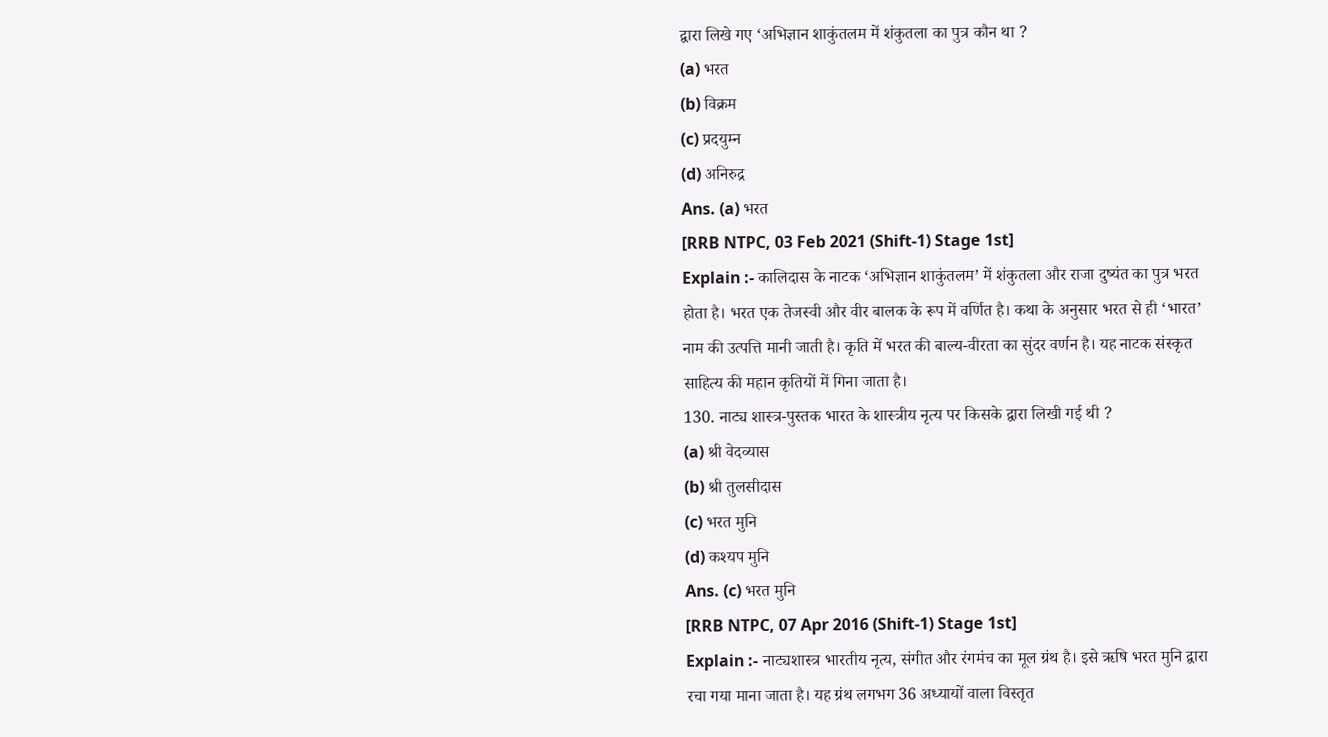द्वारा लिखे गए ‘अभिज्ञान शाकुंतलम में शंकुतला का पुत्र कौन था ?
(a) भरत
(b) विक्रम
(c) प्रदयुम्न
(d) अनिरुद्र
Ans. (a) भरत
[RRB NTPC, 03 Feb 2021 (Shift-1) Stage 1st]
Explain :- कालिदास के नाटक ‘अभिज्ञान शाकुंतलम’ में शंकुतला और राजा दुष्यंत का पुत्र भरत होता है। भरत एक तेजस्वी और वीर बालक के रूप में वर्णित है। कथा के अनुसार भरत से ही ‘भारत’ नाम की उत्पत्ति मानी जाती है। कृति में भरत की बाल्य-वीरता का सुंदर वर्णन है। यह नाटक संस्कृत साहित्य की महान कृतियों में गिना जाता है।
130. नाट्य शास्त्र-पुस्तक भारत के शास्त्रीय नृत्य पर किसके द्वारा लिखी गई थी ?
(a) श्री वेदव्यास
(b) श्री तुलसीदास
(c) भरत मुनि
(d) कश्यप मुनि
Ans. (c) भरत मुनि
[RRB NTPC, 07 Apr 2016 (Shift-1) Stage 1st]
Explain :- नाट्यशास्त्र भारतीय नृत्य, संगीत और रंगमंच का मूल ग्रंथ है। इसे ऋषि भरत मुनि द्वारा रचा गया माना जाता है। यह ग्रंथ लगभग 36 अध्यायों वाला विस्तृत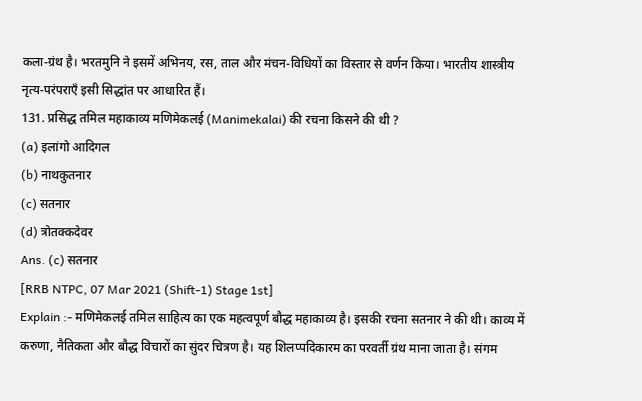कला-ग्रंथ है। भरतमुनि ने इसमें अभिनय, रस, ताल और मंचन-विधियों का विस्तार से वर्णन किया। भारतीय शास्त्रीय नृत्य-परंपराएँ इसी सिद्धांत पर आधारित हैं।
131. प्रसिद्ध तमिल महाकाव्य मणिमेकलई (Manimekalai) की रचना किसने की थी ?
(a) इलांगो आदिगल
(b) नाथकुतनार
(c) सतनार
(d) त्रोतक्कदेवर
Ans. (c) सतनार
[RRB NTPC, 07 Mar 2021 (Shift-1) Stage 1st]
Explain :- मणिमेकलई तमिल साहित्य का एक महत्वपूर्ण बौद्ध महाकाव्य है। इसकी रचना सतनार ने की थी। काव्य में करुणा, नैतिकता और बौद्ध विचारों का सुंदर चित्रण है। यह शिलप्पदिकारम का परवर्ती ग्रंथ माना जाता है। संगम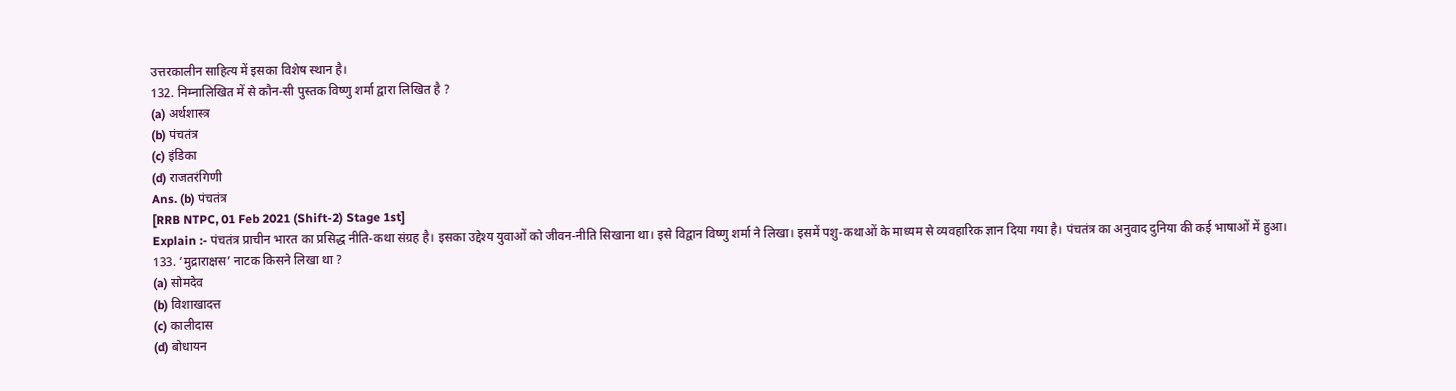उत्तरकालीन साहित्य में इसका विशेष स्थान है।
132. निम्नालिखित में से कौन-सी पुस्तक विष्णु शर्मा द्वारा लिखित है ?
(a) अर्थशास्त्र
(b) पंचतंत्र
(c) इंडिका
(d) राजतरंगिणी
Ans. (b) पंचतंत्र
[RRB NTPC, 01 Feb 2021 (Shift-2) Stage 1st]
Explain :- पंचतंत्र प्राचीन भारत का प्रसिद्ध नीति-कथा संग्रह है। इसका उद्देश्य युवाओं को जीवन-नीति सिखाना था। इसे विद्वान विष्णु शर्मा ने लिखा। इसमें पशु-कथाओं के माध्यम से व्यवहारिक ज्ञान दिया गया है। पंचतंत्र का अनुवाद दुनिया की कई भाषाओं में हुआ।
133. ‘मुद्राराक्षस’ नाटक किसने लिखा था ?
(a) सोमदेव
(b) विशाखादत्त
(c) कालीदास
(d) बोधायन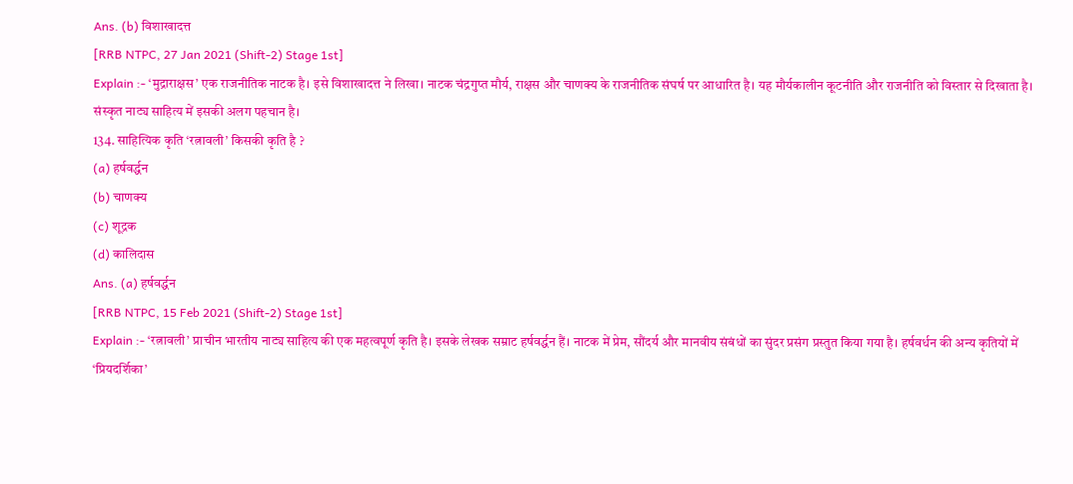Ans. (b) विशाखादत्त
[RRB NTPC, 27 Jan 2021 (Shift-2) Stage 1st]
Explain :- ‘मुद्राराक्षस’ एक राजनीतिक नाटक है। इसे विशाखादत्त ने लिखा। नाटक चंद्रगुप्त मौर्य, राक्षस और चाणक्य के राजनीतिक संघर्ष पर आधारित है। यह मौर्यकालीन कूटनीति और राजनीति को विस्तार से दिखाता है। संस्कृत नाट्य साहित्य में इसकी अलग पहचान है।
134. साहित्यिक कृति ‘रत्नावली’ किसकी कृति है ?
(a) हर्षवर्द्धन
(b) चाणक्य
(c) शूद्रक
(d) कालिदास
Ans. (a) हर्षवर्द्धन
[RRB NTPC, 15 Feb 2021 (Shift-2) Stage 1st]
Explain :- ‘रत्नावली’ प्राचीन भारतीय नाट्य साहित्य की एक महत्वपूर्ण कृति है। इसके लेखक सम्राट हर्षवर्द्धन हैं। नाटक में प्रेम, सौंदर्य और मानवीय संबंधों का सुंदर प्रसंग प्रस्तुत किया गया है। हर्षवर्धन की अन्य कृतियों में ‘प्रियदर्शिका’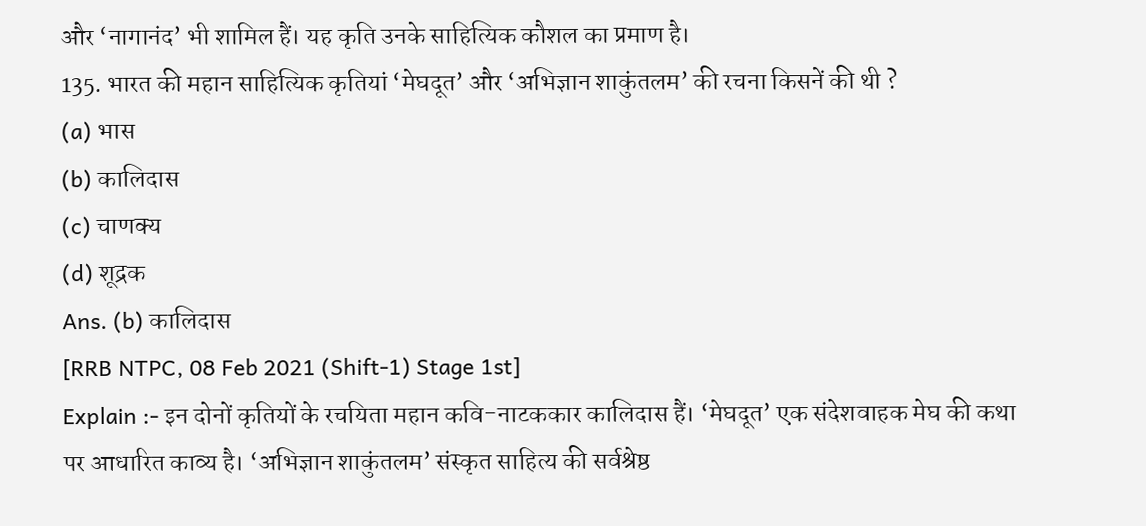और ‘नागानंद’ भी शामिल हैं। यह कृति उनके साहित्यिक कौशल का प्रमाण है।
135. भारत की महान साहित्यिक कृतियां ‘मेघदूत’ और ‘अभिज्ञान शाकुंतलम’ की रचना किसनें की थी ?
(a) भास
(b) कालिदास
(c) चाणक्य
(d) शूद्रक
Ans. (b) कालिदास
[RRB NTPC, 08 Feb 2021 (Shift-1) Stage 1st]
Explain :- इन दोनों कृतियों के रचयिता महान कवि-नाटककार कालिदास हैं। ‘मेघदूत’ एक संदेशवाहक मेघ की कथा पर आधारित काव्य है। ‘अभिज्ञान शाकुंतलम’ संस्कृत साहित्य की सर्वश्रेष्ठ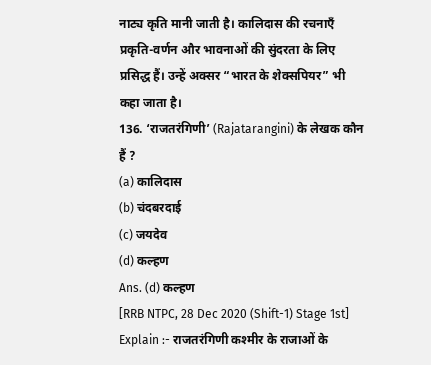नाट्य कृति मानी जाती है। कालिदास की रचनाएँ प्रकृति-वर्णन और भावनाओं की सुंदरता के लिए प्रसिद्ध हैं। उन्हें अक्सर “भारत के शेक्सपियर” भी कहा जाता है।
136. ‘राजतरंगिणी’ (Rajatarangini) के लेखक कौन हैं ?
(a) कालिदास
(b) चंदबरदाई
(c) जयदेव
(d) कल्हण
Ans. (d) कल्हण
[RRB NTPC, 28 Dec 2020 (Shift-1) Stage 1st]
Explain :- राजतरंगिणी कश्मीर के राजाओं के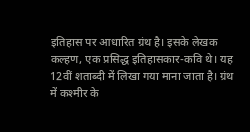इतिहास पर आधारित ग्रंथ है। इसके लेखक कल्हण, एक प्रसिद्ध इतिहासकार-कवि थे। यह 12वीं शताब्दी में लिखा गया माना जाता है। ग्रंथ में कश्मीर के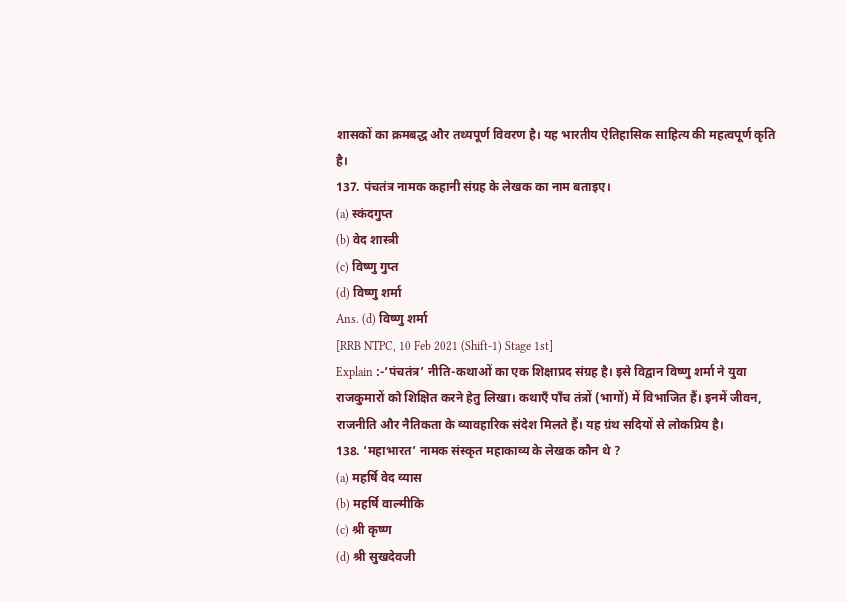शासकों का क्रमबद्ध और तथ्यपूर्ण विवरण है। यह भारतीय ऐतिहासिक साहित्य की महत्वपूर्ण कृति है।
137. पंचतंत्र नामक कहानी संग्रह के लेखक का नाम बताइए।
(a) स्कंदगुप्त
(b) वेद शास्त्री
(c) विष्णु गुप्त
(d) विष्णु शर्मा
Ans. (d) विष्णु शर्मा
[RRB NTPC, 10 Feb 2021 (Shift-1) Stage 1st]
Explain :-‘पंचतंत्र’ नीति-कथाओं का एक शिक्षाप्रद संग्रह है। इसे विद्वान विष्णु शर्मा ने युवा राजकुमारों को शिक्षित करने हेतु लिखा। कथाएँ पाँच तंत्रों (भागों) में विभाजित हैं। इनमें जीवन, राजनीति और नैतिकता के व्यावहारिक संदेश मिलते हैं। यह ग्रंथ सदियों से लोकप्रिय है।
138. ‘महाभारत’ नामक संस्कृत महाकाव्य के लेखक कौन थे ?
(a) महर्षि वेद व्यास
(b) महर्षि वाल्मीकि
(c) श्री कृष्ण
(d) श्री सुखदेवजी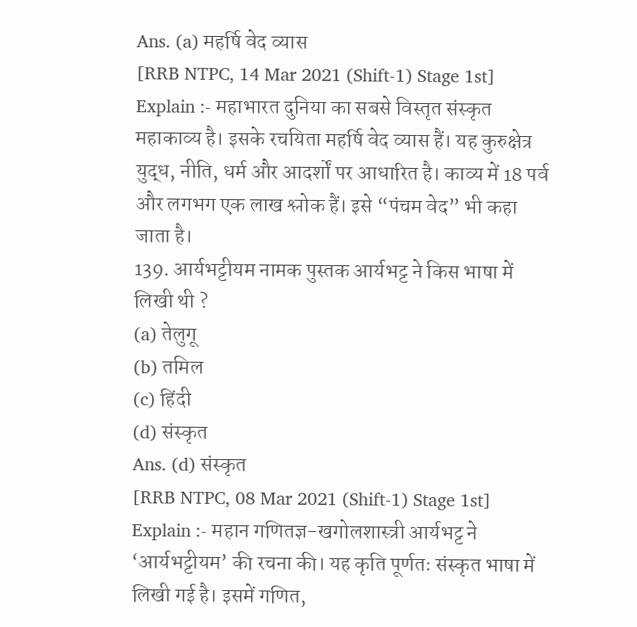Ans. (a) महर्षि वेद व्यास
[RRB NTPC, 14 Mar 2021 (Shift-1) Stage 1st]
Explain :- महाभारत दुनिया का सबसे विस्तृत संस्कृत महाकाव्य है। इसके रचयिता महर्षि वेद व्यास हैं। यह कुरुक्षेत्र युद्ध, नीति, धर्म और आदर्शों पर आधारित है। काव्य में 18 पर्व और लगभग एक लाख श्लोक हैं। इसे “पंचम वेद” भी कहा जाता है।
139. आर्यभट्टीयम नामक पुस्तक आर्यभट्ट ने किस भाषा में लिखी थी ?
(a) तेलुगू
(b) तमिल
(c) हिंदी
(d) संस्कृत
Ans. (d) संस्कृत
[RRB NTPC, 08 Mar 2021 (Shift-1) Stage 1st]
Explain :- महान गणितज्ञ-खगोलशास्त्री आर्यभट्ट ने ‘आर्यभट्टीयम’ की रचना की। यह कृति पूर्णतः संस्कृत भाषा में लिखी गई है। इसमें गणित,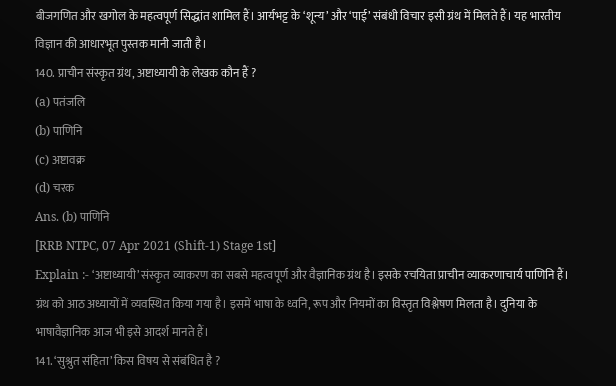बीजगणित और खगोल के महत्वपूर्ण सिद्धांत शामिल हैं। आर्यभट्ट के ‘शून्य’ और ‘पाई’ संबंधी विचार इसी ग्रंथ में मिलते हैं। यह भारतीय विज्ञान की आधारभूत पुस्तक मानी जाती है।
140. प्राचीन संस्कृत ग्रंथ, अष्टाध्यायी के लेखक कौन हैं ?
(a) पतंजलि
(b) पाणिनि
(c) अष्टावक्र
(d) चरक
Ans. (b) पाणिनि
[RRB NTPC, 07 Apr 2021 (Shift-1) Stage 1st]
Explain :- ‘अष्टाध्यायी’ संस्कृत व्याकरण का सबसे महत्वपूर्ण और वैज्ञानिक ग्रंथ है। इसके रचयिता प्राचीन व्याकरणाचार्य पाणिनि हैं। ग्रंथ को आठ अध्यायों में व्यवस्थित किया गया है। इसमें भाषा के ध्वनि, रूप और नियमों का विस्तृत विश्लेषण मिलता है। दुनिया के भाषावैज्ञानिक आज भी इसे आदर्श मानते हैं।
141. ‘सुश्रुत संहिता’ किस विषय से संबंधित है ?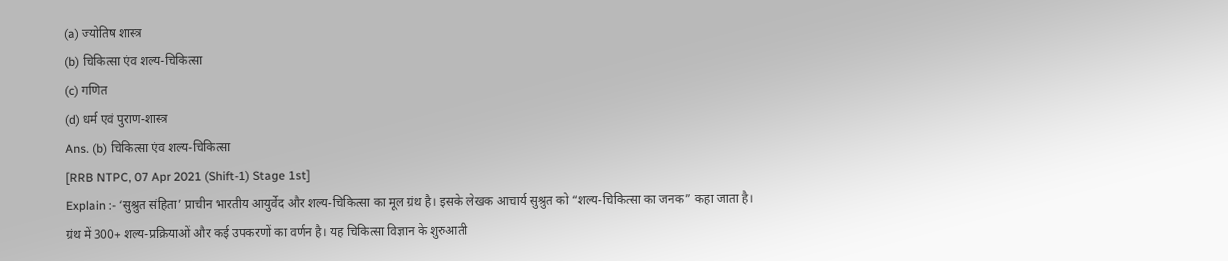(a) ज्योतिष शास्त्र
(b) चिकित्सा एंव शल्य-चिकित्सा
(c) गणित
(d) धर्म एवं पुराण-शास्त्र
Ans. (b) चिकित्सा एंव शल्य-चिकित्सा
[RRB NTPC, 07 Apr 2021 (Shift-1) Stage 1st]
Explain :- ‘सुश्रुत संहिता’ प्राचीन भारतीय आयुर्वेद और शल्य-चिकित्सा का मूल ग्रंथ है। इसके लेखक आचार्य सुश्रुत को “शल्य-चिकित्सा का जनक” कहा जाता है। ग्रंथ में 300+ शल्य-प्रक्रियाओं और कई उपकरणों का वर्णन है। यह चिकित्सा विज्ञान के शुरुआती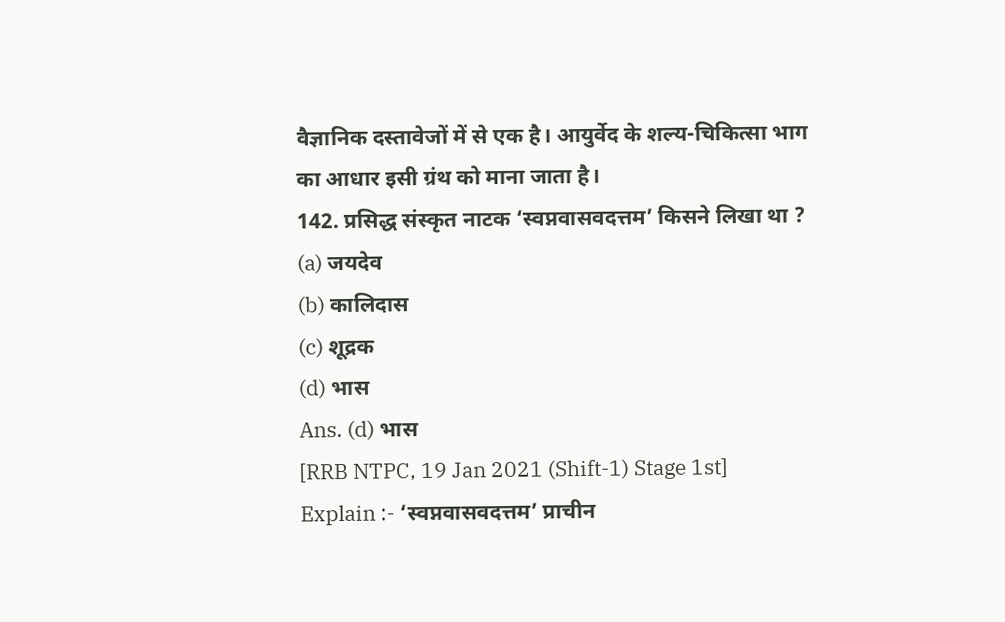वैज्ञानिक दस्तावेजों में से एक है। आयुर्वेद के शल्य-चिकित्सा भाग का आधार इसी ग्रंथ को माना जाता है।
142. प्रसिद्ध संस्कृत नाटक ‘स्वप्नवासवदत्तम’ किसने लिखा था ?
(a) जयदेव
(b) कालिदास
(c) शूद्रक
(d) भास
Ans. (d) भास
[RRB NTPC, 19 Jan 2021 (Shift-1) Stage 1st]
Explain :- ‘स्वप्नवासवदत्तम’ प्राचीन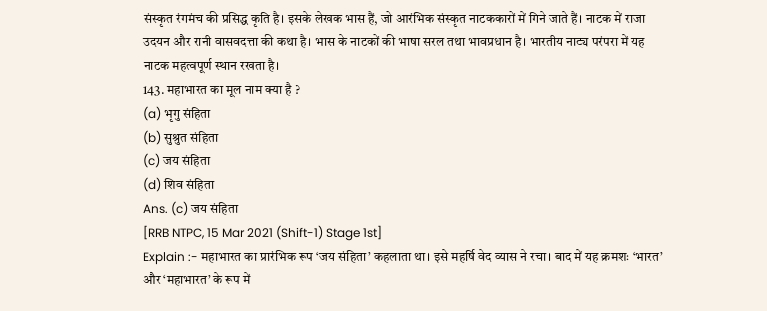संस्कृत रंगमंच की प्रसिद्ध कृति है। इसके लेखक भास हैं, जो आरंभिक संस्कृत नाटककारों में गिने जाते हैं। नाटक में राजा उदयन और रानी वासवदत्ता की कथा है। भास के नाटकों की भाषा सरल तथा भावप्रधान है। भारतीय नाट्य परंपरा में यह नाटक महत्वपूर्ण स्थान रखता है।
143. महाभारत का मूल नाम क्या है ?
(a) भृगु संहिता
(b) सुश्रुत संहिता
(c) जय संहिता
(d) शिव संहिता
Ans. (c) जय संहिता
[RRB NTPC, 15 Mar 2021 (Shift-1) Stage 1st]
Explain :- महाभारत का प्रारंभिक रूप ‘जय संहिता’ कहलाता था। इसे महर्षि वेद व्यास ने रचा। बाद में यह क्रमशः ‘भारत’ और ‘महाभारत’ के रूप में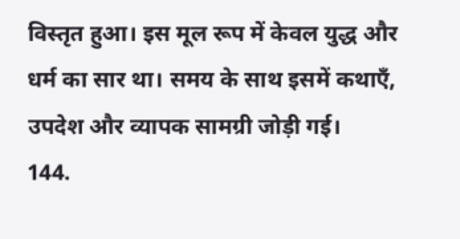विस्तृत हुआ। इस मूल रूप में केवल युद्ध और धर्म का सार था। समय के साथ इसमें कथाएँ, उपदेश और व्यापक सामग्री जोड़ी गई।
144.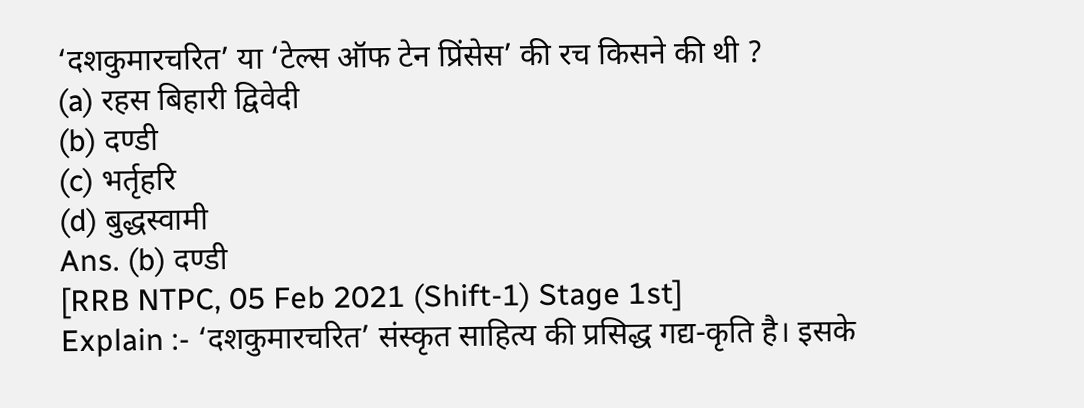‘दशकुमारचरित’ या ‘टेल्स ऑफ टेन प्रिंसेस’ की रच किसने की थी ?
(a) रहस बिहारी द्विवेदी
(b) दण्डी
(c) भर्तृहरि
(d) बुद्धस्वामी
Ans. (b) दण्डी
[RRB NTPC, 05 Feb 2021 (Shift-1) Stage 1st]
Explain :- ‘दशकुमारचरित’ संस्कृत साहित्य की प्रसिद्ध गद्य-कृति है। इसके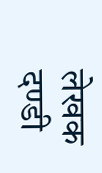लेखक दण्डी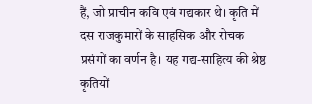हैं, जो प्राचीन कवि एवं गद्यकार थे। कृति में दस राजकुमारों के साहसिक और रोचक प्रसंगों का वर्णन है। यह गद्य-साहित्य की श्रेष्ठ कृतियों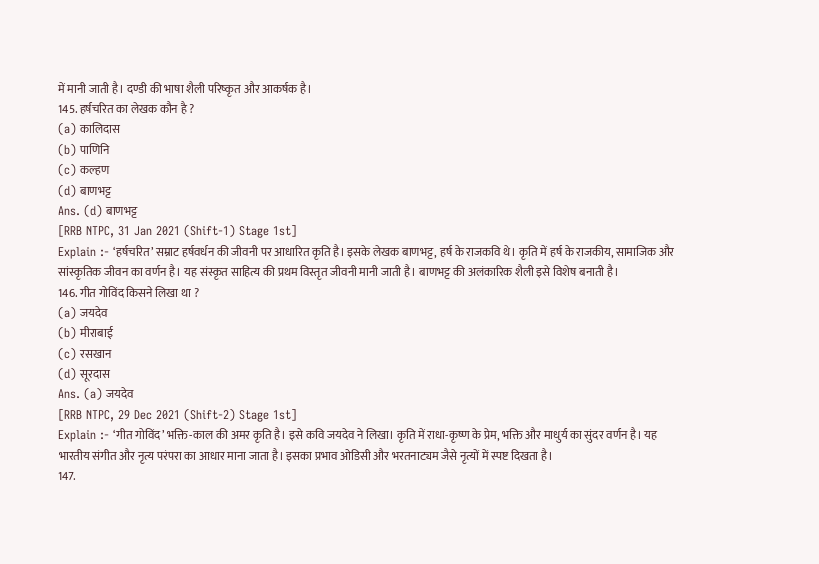में मानी जाती है। दण्डी की भाषा शैली परिष्कृत और आकर्षक है।
145. हर्षचरित का लेखक कौन है ?
(a) कालिदास
(b) पाणिनि
(c) कल्हण
(d) बाणभट्ट
Ans. (d) बाणभट्ट
[RRB NTPC, 31 Jan 2021 (Shift-1) Stage 1st]
Explain :- ‘हर्षचरित’ सम्राट हर्षवर्धन की जीवनी पर आधारित कृति है। इसके लेखक बाणभट्ट, हर्ष के राजकवि थे। कृति में हर्ष के राजकीय, सामाजिक और सांस्कृतिक जीवन का वर्णन है। यह संस्कृत साहित्य की प्रथम विस्तृत जीवनी मानी जाती है। बाणभट्ट की अलंकारिक शैली इसे विशेष बनाती है।
146. गीत गोविंद किसने लिखा था ?
(a) जयदेव
(b) मीराबाई
(c) रसखान
(d) सूरदास
Ans. (a) जयदेव
[RRB NTPC, 29 Dec 2021 (Shift-2) Stage 1st]
Explain :- ‘गीत गोविंद’ भक्ति-काल की अमर कृति है। इसे कवि जयदेव ने लिखा। कृति में राधा-कृष्ण के प्रेम, भक्ति और माधुर्य का सुंदर वर्णन है। यह भारतीय संगीत और नृत्य परंपरा का आधार माना जाता है। इसका प्रभाव ओडिसी और भरतनाट्यम जैसे नृत्यों में स्पष्ट दिखता है।
147.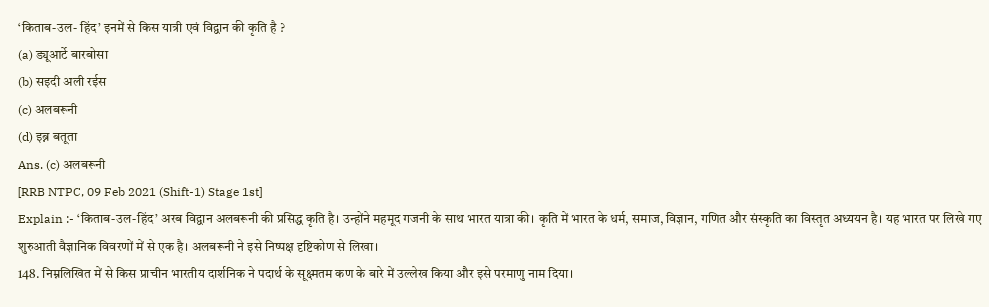‘किताब-उल- हिंद’ इनमें से किस यात्री एवं विद्वान की कृति है ?
(a) ड्यूआर्टे बारबोसा
(b) सइदी अली रईस
(c) अलबरूनी
(d) इब्न बतूता
Ans. (c) अलबरूनी
[RRB NTPC, 09 Feb 2021 (Shift-1) Stage 1st]
Explain :- ‘किताब-उल-हिंद’ अरब विद्वान अलबरूनी की प्रसिद्ध कृति है। उन्होंने महमूद गजनी के साथ भारत यात्रा की। कृति में भारत के धर्म, समाज, विज्ञान, गणित और संस्कृति का विस्तृत अध्ययन है। यह भारत पर लिखे गए शुरुआती वैज्ञानिक विवरणों में से एक है। अलबरूनी ने इसे निष्पक्ष दृष्टिकोण से लिखा।
148. निम्नलिखित में से किस प्राचीन भारतीय दार्शनिक ने पदार्थ के सूक्ष्मतम कण के बारे में उल्लेख किया और इसे परमाणु नाम दिया।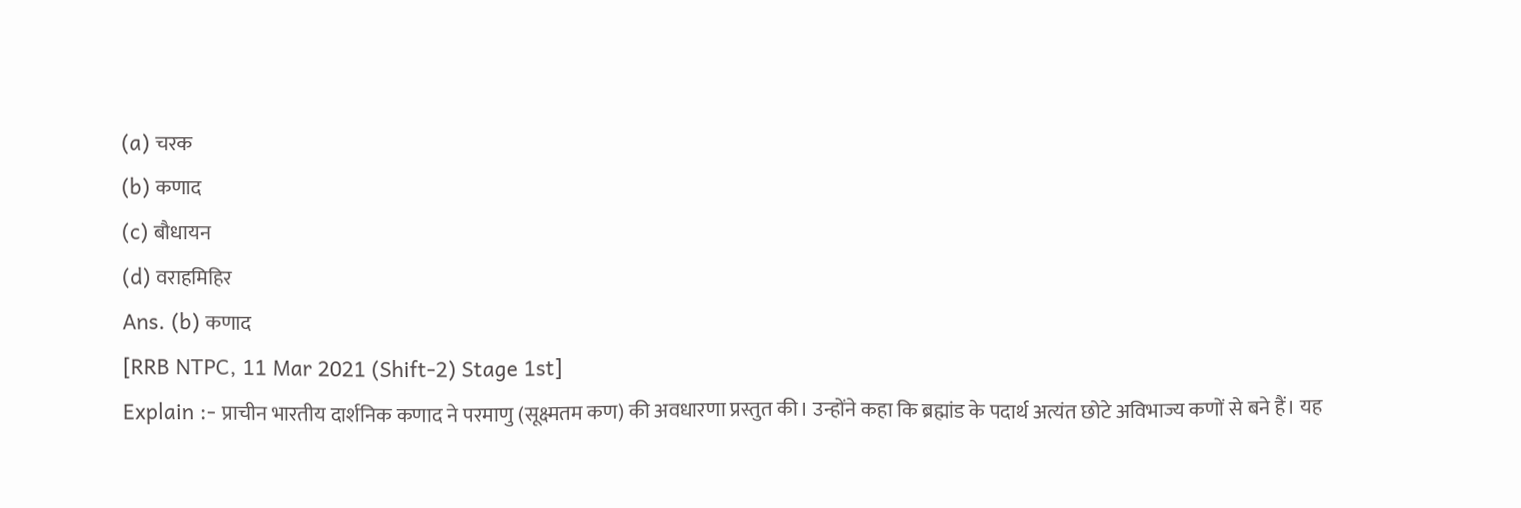(a) चरक
(b) कणाद
(c) बौधायन
(d) वराहमिहिर
Ans. (b) कणाद
[RRB NTPC, 11 Mar 2021 (Shift-2) Stage 1st]
Explain :- प्राचीन भारतीय दार्शनिक कणाद ने परमाणु (सूक्ष्मतम कण) की अवधारणा प्रस्तुत की। उन्होंने कहा कि ब्रह्मांड के पदार्थ अत्यंत छोटे अविभाज्य कणों से बने हैं। यह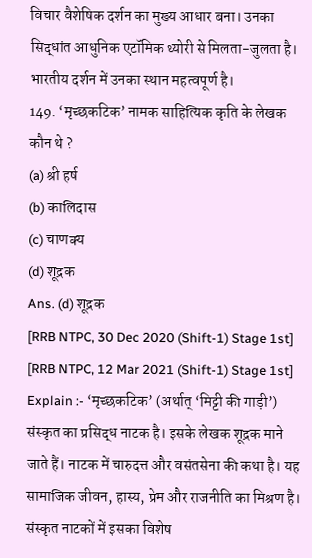विचार वैशेषिक दर्शन का मुख्य आधार बना। उनका सिद्धांत आधुनिक एटॉमिक थ्योरी से मिलता-जुलता है। भारतीय दर्शन में उनका स्थान महत्वपूर्ण है।
149. ‘मृच्छकटिक’ नामक साहित्यिक कृति के लेखक कौन थे ?
(a) श्री हर्ष
(b) कालिदास
(c) चाणक्य
(d) शूद्रक
Ans. (d) शूद्रक
[RRB NTPC, 30 Dec 2020 (Shift-1) Stage 1st]
[RRB NTPC, 12 Mar 2021 (Shift-1) Stage 1st]
Explain :- ‘मृच्छकटिक’ (अर्थात् ‘मिट्टी की गाड़ी’) संस्कृत का प्रसिद्ध नाटक है। इसके लेखक शूद्रक माने जाते हैं। नाटक में चारुदत्त और वसंतसेना की कथा है। यह सामाजिक जीवन, हास्य, प्रेम और राजनीति का मिश्रण है। संस्कृत नाटकों में इसका विशेष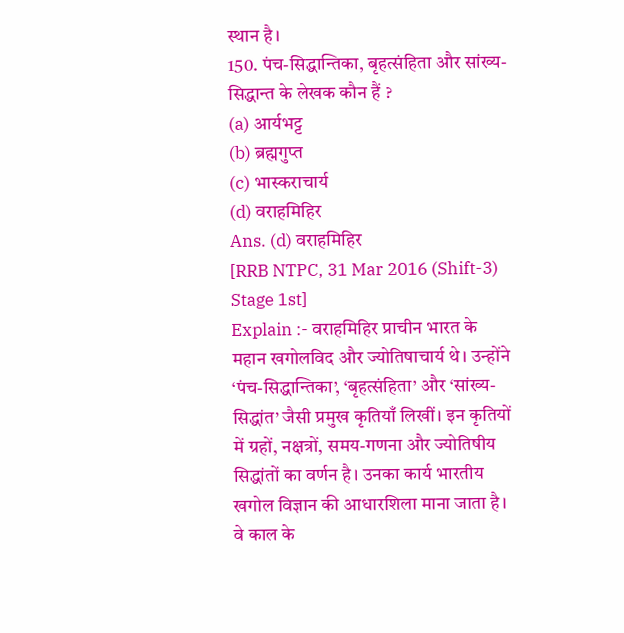स्थान है।
150. पंच-सिद्धान्तिका, बृहत्संहिता और सांख्य-सिद्धान्त के लेखक कौन हैं ?
(a) आर्यभट्ट
(b) ब्रह्मगुप्त
(c) भास्कराचार्य
(d) वराहमिहिर
Ans. (d) वराहमिहिर
[RRB NTPC, 31 Mar 2016 (Shift-3) Stage 1st]
Explain :- वराहमिहिर प्राचीन भारत के महान खगोलविद और ज्योतिषाचार्य थे। उन्होंने ‘पंच-सिद्धान्तिका’, ‘बृहत्संहिता’ और ‘सांख्य-सिद्धांत’ जैसी प्रमुख कृतियाँ लिखीं। इन कृतियों में ग्रहों, नक्षत्रों, समय-गणना और ज्योतिषीय सिद्धांतों का वर्णन है। उनका कार्य भारतीय खगोल विज्ञान की आधारशिला माना जाता है। वे काल के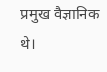प्रमुख वैज्ञानिक थे।